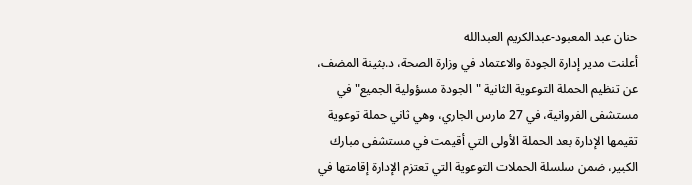حنان عبد المعبود-عبدالكريم العبدالله
أعلنت مدير إدارة الجودة والاعتماد في وزارة الصحة، د.بثينة المضف، عن تنظيم الحملة التوعوية الثانية "الجودة مسؤولية الجميع" في مستشفى الفروانية، في 27 مارس الجاري، وهي ثاني حملة توعوية تقيمها الإدارة بعد الحملة الأولى التي أقيمت في مستشفى مبارك الكبير، ضمن سلسلة الحملات التوعوية التي تعتزم الإدارة إقامتها في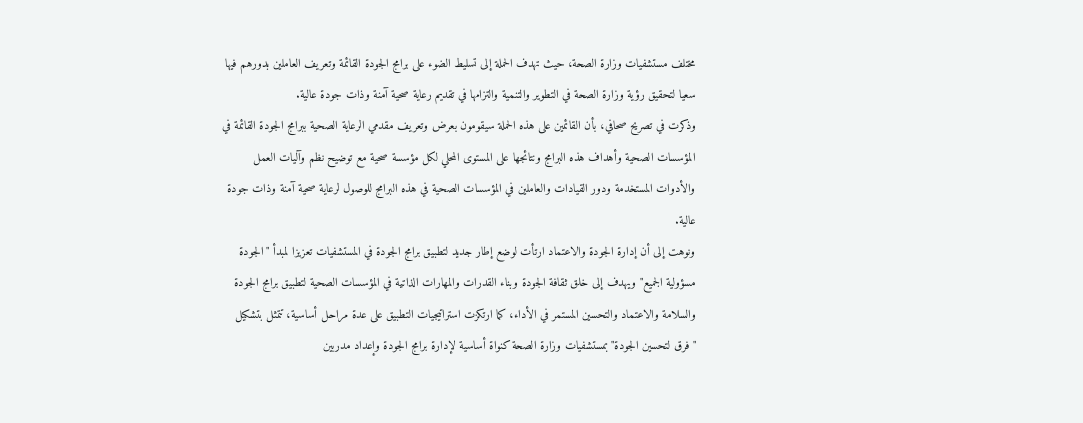مختلف مستشفيات وزارة الصحة، حيث تهدف الحملة إلى تسليط الضوء على برامج الجودة القائمة وتعريف العاملين بدورهم فيها سعيا لتحقيق رؤية وزارة الصحة في التطوير والتنمية والتزامها في تقديم رعاية صحية آمنة وذات جودة عالية.
وذكرت في تصريح صحافي، بأن القائمين على هذه الحملة سيقومون بعرض وتعريف مقدمي الرعاية الصحية ببرامج الجودة القائمة في المؤسسات الصحية وأهداف هذه البرامج ونتائجها على المستوى المحلي لكل مؤسسة صحية مع توضيح نظم وآليات العمل والأدوات المستخدمة ودور القيادات والعاملين في المؤسسات الصحية في هذه البرامج للوصول لرعاية صحية آمنة وذات جودة عالية.
ونوهت إلى أن إدارة الجودة والاعتماد ارتأت لوضع إطار جديد لتطبيق برامج الجودة في المستشفيات تعزيزا لمبدأ "الجودة مسؤولية الجميع" ويهدف إلى خلق ثقافة الجودة وبناء القدرات والمهارات الذاتية في المؤسسات الصحية لتطبيق برامج الجودة والسلامة والاعتماد والتحسين المستمر في الأداء، كما ارتكزت استراتيجيات التطبيق على عدة مراحل أساسية، تتمثل بتشكيل "فرق لتحسين الجودة" بمستشفيات وزارة الصحة كنواة أساسية لإدارة برامج الجودة وإعداد مدربين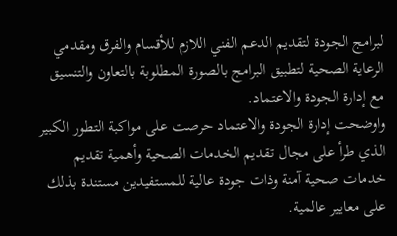لبرامج الجودة لتقديم الدعم الفني اللازم للأقسام والفرق ومقدمي الرعاية الصحية لتطبيق البرامج بالصورة المطلوبة بالتعاون والتنسيق مع إدارة الجودة والاعتماد.
واوضحت إدارة الجودة والاعتماد حرصت على مواكبة التطور الكبير الذي طرأ على مجال تقديم الخدمات الصحية وأهمية تقديم خدمات صحية آمنة وذات جودة عالية للمستفيدين مستندة بذلك على معايير عالمية.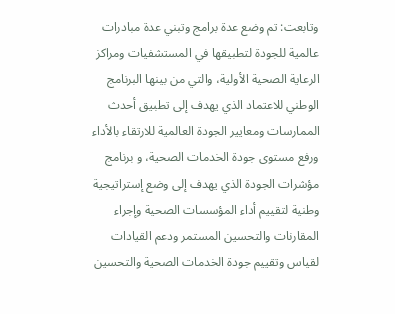وتابعت: تم وضع عدة برامج وتبني عدة مبادرات عالمية للجودة لتطبيقها في المستشفيات ومراكز الرعاية الصحية الأولية، والتي من بينها البرنامج الوطني للاعتماد الذي يهدف إلى تطبيق أحدث الممارسات ومعايير الجودة العالمية للارتقاء بالأداء ورفع مستوى جودة الخدمات الصحية، و برنامج مؤشرات الجودة الذي يهدف إلى وضع إستراتيجية وطنية لتقييم أداء المؤسسات الصحية وإجراء المقارنات والتحسين المستمر ودعم القيادات لقياس وتقييم جودة الخدمات الصحية والتحسين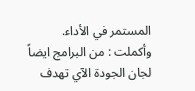المستمر في الأداء.
وأكملت : من البرامج ايضاً لجان الجودة الآي تهدف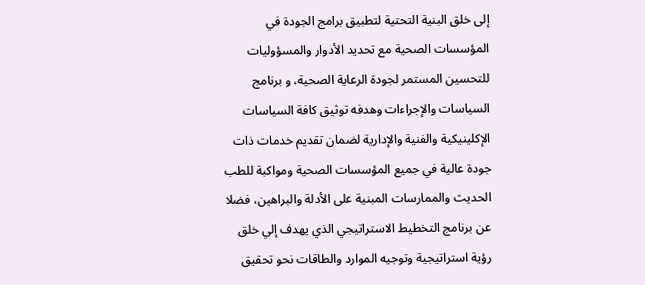إلى خلق البنية التحتية لتطبيق برامج الجودة في المؤسسات الصحية مع تحديد الأدوار والمسؤوليات للتحسين المستمر لجودة الرعاية الصحية، و برنامج السياسات والإجراءات وهدفه توثيق كافة السياسات الإكلينيكية والفنية والإدارية لضمان تقديم خدمات ذات جودة عالية في جميع المؤسسات الصحية ومواكبة للطب الحديث والممارسات المبنية على الأدلة والبراهين، فضلا عن برنامج التخطيط الاستراتيجي الذي يهدف إلي خلق رؤية استراتيجية وتوجيه الموارد والطاقات نحو تحقيق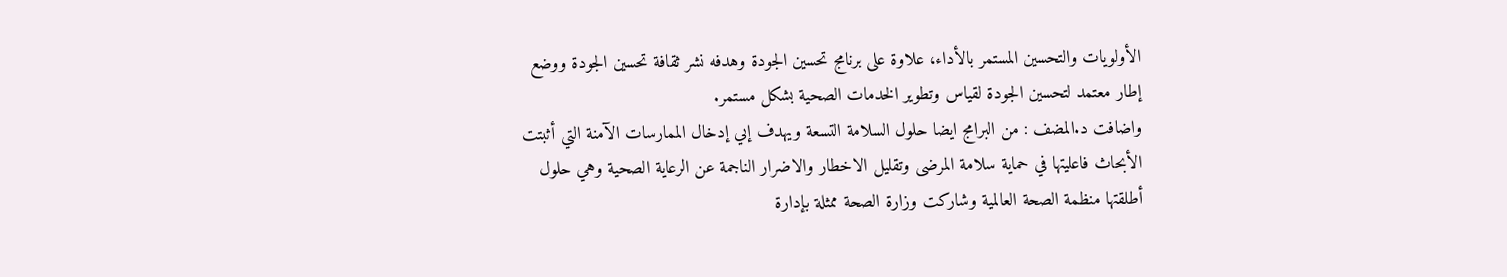الأولويات والتحسين المستمر بالأداء، علاوة على برنامج تحسين الجودة وهدفه نشر ثقافة تحسين الجودة ووضع إطار معتمد لتحسين الجودة لقياس وتطوير الخدمات الصحية بشكل مستمر.
واضافت د.المضف : من البرامج ايضا حلول السلامة التسعة ويهدف إىي إدخال الممارسات الآمنة التي أثبتت الأبحاث فاعليتها في حماية سلامة المرضى وتقليل الاخطار والاضرار الناجمة عن الرعاية الصحية وهي حلول أطلقتها منظمة الصحة العالمية وشاركت وزارة الصحة ممثلة بإدارة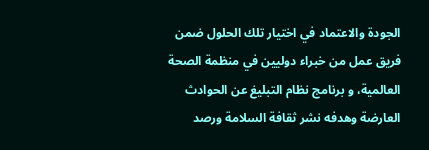الجودة والاعتماد في اختيار تلك الحلول ضمن فريق عمل من خبراء دوليين في منظمة الصحة العالمية، و برنامج نظام التبليغ عن الحوادث العارضة وهدفه نشر ثقافة السلامة ورصد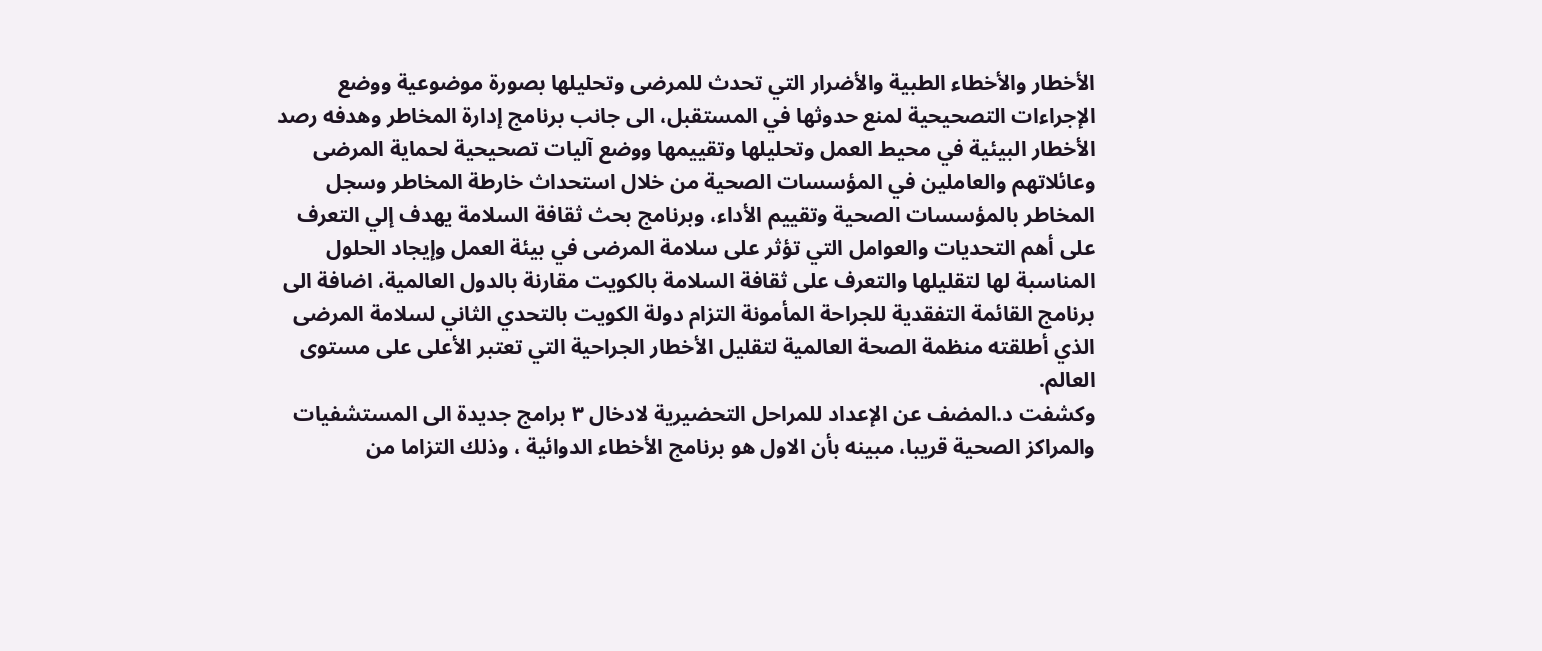الأخطار والأخطاء الطبية والأضرار التي تحدث للمرضى وتحليلها بصورة موضوعية ووضع الإجراءات التصحيحية لمنع حدوثها في المستقبل، الى جانب برنامج إدارة المخاطر وهدفه رصد الأخطار البيئية في محيط العمل وتحليلها وتقييمها ووضع آليات تصحيحية لحماية المرضى وعائلاتهم والعاملين في المؤسسات الصحية من خلال استحداث خارطة المخاطر وسجل المخاطر بالمؤسسات الصحية وتقييم الأداء، وبرنامج بحث ثقافة السلامة يهدف إلي التعرف على أهم التحديات والعوامل التي تؤثر على سلامة المرضى في بيئة العمل وإيجاد الحلول المناسبة لها لتقليلها والتعرف على ثقافة السلامة بالكويت مقارنة بالدول العالمية، اضافة الى برنامج القائمة التفقدية للجراحة المأمونة التزام دولة الكويت بالتحدي الثاني لسلامة المرضى الذي أطلقته منظمة الصحة العالمية لتقليل الأخطار الجراحية التي تعتبر الأعلى على مستوى العالم.
وكشفت د.المضف عن الإعداد للمراحل التحضيرية لادخال ٣ برامج جديدة الى المستشفيات والمراكز الصحية قريبا، مبينه بأن الاول هو برنامج الأخطاء الدوائية ، وذلك التزاما من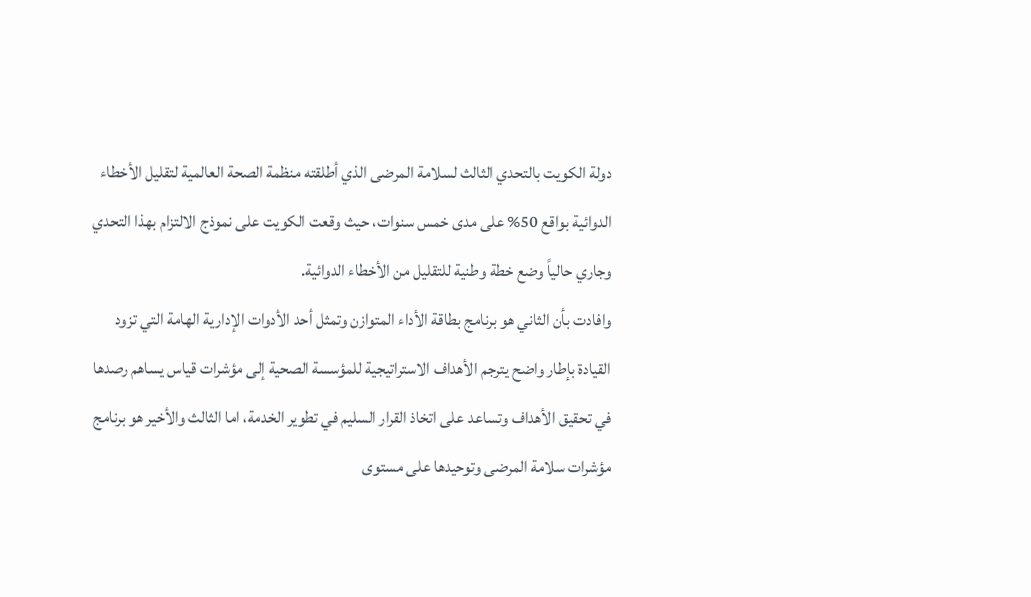دولة الكويت بالتحدي الثالث لسلامة المرضى الذي أطلقته منظمة الصحة العالمية لتقليل الأخطاء الدوائية بواقع 50% على مدى خمس سنوات، حيث وقعت الكويت على نموذج الالتزام بهذا التحدي وجاري حالياً وضع خطة وطنية للتقليل من الأخطاء الدوائية.
وافادت بأن الثاني هو برنامج بطاقة الأداء المتوازن وتمثل أحد الأدوات الإدارية الهامة التي تزود القيادة بإطار واضح يترجم الأهداف الاستراتيجية للمؤسسة الصحية إلى مؤشرات قياس يساهم رصدها في تحقيق الأهداف وتساعد على اتخاذ القرار السليم في تطوير الخدمة، اما الثالث والأخير هو برنامج مؤشرات سلامة المرضى وتوحيدها على مستوى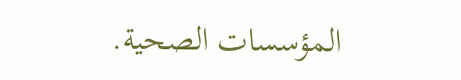المؤسسات الصحية.